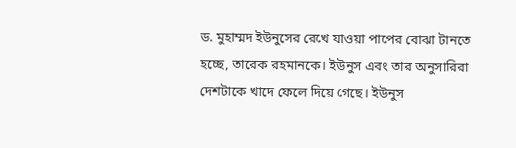ড. মুহাম্মদ ইউনুসের রেখে যাওয়া পাপের বোঝা টানতে হচ্ছে, তারেক রহমানকে। ইউনুস এবং তার অনুসারিরা দেশটাকে খাদে ফেলে দিয়ে গেছে। ইউনুস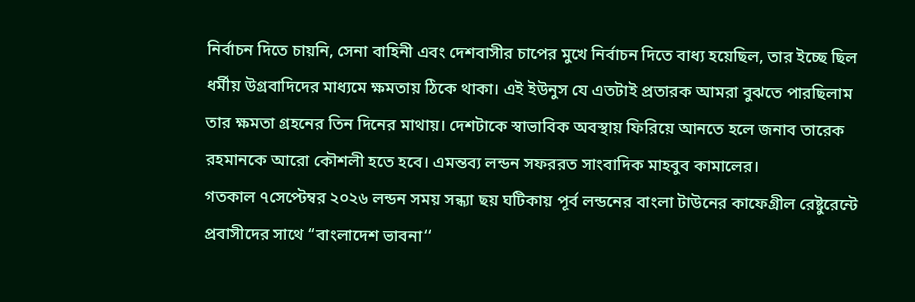নির্বাচন দিতে চায়নি, সেনা বাহিনী এবং দেশবাসীর চাপের মুখে নির্বাচন দিতে বাধ্য হয়েছিল, তার ইচ্ছে ছিল ধর্মীয় উগ্রবাদিদের মাধ্যমে ক্ষমতায় ঠিকে থাকা। এই ইউনুস যে এতটাই প্রতারক আমরা বুঝতে পারছিলাম তার ক্ষমতা গ্রহনের তিন দিনের মাথায়। দেশটাকে স্বাভাবিক অবস্থায় ফিরিয়ে আনতে হলে জনাব তারেক রহমানকে আরো কৌশলী হতে হবে। এমন্তব্য লন্ডন সফররত সাংবাদিক মাহবুব কামালের।
গতকাল ৭সেপ্টেম্বর ২০২৬ লন্ডন সময় সন্ধ্যা ছয় ঘটিকায় পূর্ব লন্ডনের বাংলা টাউনের কাফেগ্রীল রেষ্টুরেন্টে প্রবাসীদের সাথে ‘‘বাংলাদেশ ভাবনা‘‘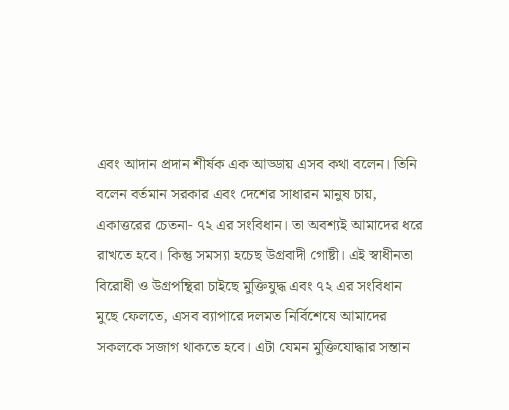এবং আদান প্রদান শীর্ষক এক আড্ডায় এসব কথা বলেন। তিনি বলেন বর্তমান সরকার এবং দেশের সাধারন মানুষ চায়, একাত্তরের চেতনা- ৭২ এর সংবিধান। তা অবশ্যই আমাদের ধরে রাখতে হবে। কিন্তু সমস্যা হচেছ উগ্রবাদী গোষ্টী। এই স্বাধীনতা বিরোধী ও উগ্রপন্থিরা চাইছে মুক্তিযুদ্ধ এবং ৭২ এর সংবিধান মুছে ফেলতে, এসব ব্যাপারে দলমত নির্বিশেষে আমাদের সকলকে সজাগ থাকতে হবে। এটা যেমন মুক্তিযোদ্ধার সন্তান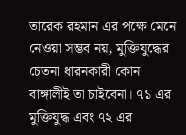তারেক রহমান এর পক্ষে মেনে নেওয়া সম্ভব নয়, মুক্তিযুদ্ধের চেতনা ধারনকারী কোন বাঙ্গালীই তা চাইবেনা। ৭১ এর মুক্তিযুদ্ধ এবং ৭২ এর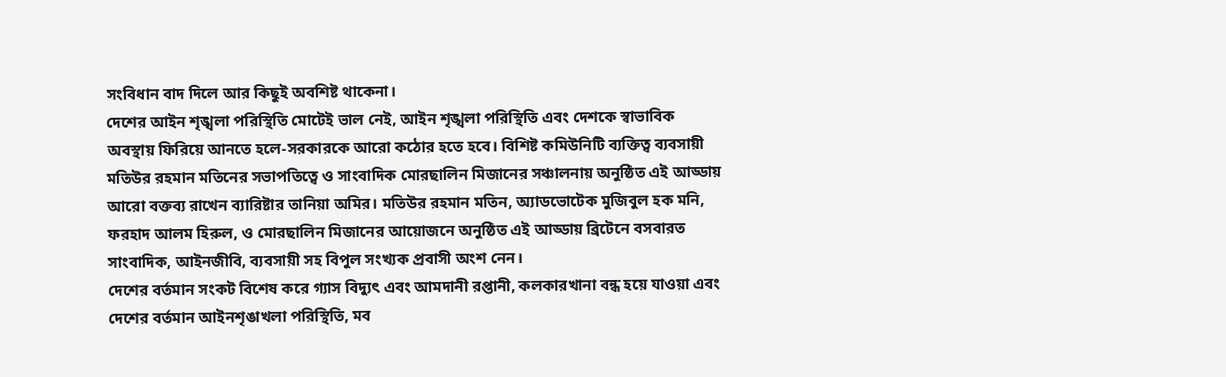সংবিধান বাদ দিলে আর কিছুই অবশিষ্ট থাকেনা।
দেশের আইন শৃঙ্খলা পরিস্থিতি মোটেই ভাল নেই, আইন শৃঙ্খলা পরিস্থিতি এবং দেশকে স্বাভাবিক অবস্থায় ফিরিয়ে আনতে হলে-সরকারকে আরো কঠোর হতে হবে। বিশিষ্ট কমিউনিটি ব্যক্তিত্ব ব্যবসায়ী মতিউর রহমান মতিনের সভাপতিত্বে ও সাংবাদিক মোরছালিন মিজানের সঞ্চালনায় অনুষ্ঠিত এই আড্ডায় আরো বক্তব্য রাখেন ব্যারিষ্টার তানিয়া অমির। মতিউর রহমান মতিন, অ্যাডভোটেক মুজিবুল হক মনি, ফরহাদ আলম হিরুল, ও মোরছালিন মিজানের আয়োজনে অনুষ্ঠিত এই আড্ডায় ব্রিটেনে বসবারত সাংবাদিক, আইনজীবি, ব্যবসায়ী সহ বিপুল সংখ্যক প্রবাসী অংশ নেন।
দেশের বর্তমান সংকট বিশেষ করে গ্যাস বিদ্যুৎ এবং আমদানী রপ্তানী, কলকারখানা বন্ধ হয়ে যাওয়া এবং দেশের বর্তমান আইনশৃঙাখলা পরিস্থিতি, মব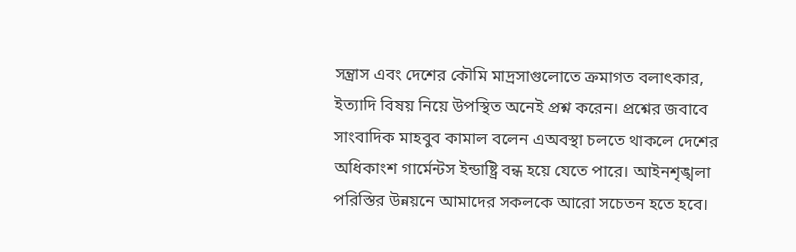সন্ত্রাস এবং দেশের কৌমি মাদ্রসাগুলোতে ক্রমাগত বলাৎকার, ইত্যাদি বিষয় নিয়ে উপস্থিত অনেই প্রশ্ন করেন। প্রশ্নের জবাবে সাংবাদিক মাহবুব কামাল বলেন এঅবস্থা চলতে থাকলে দেশের অধিকাংশ গার্মেন্টস ইন্ডাষ্ট্রি বন্ধ হয়ে যেতে পারে। আইনশৃঙ্খলা পরিস্তির উন্নয়নে আমাদের সকলকে আরো সচেতন হতে হবে।